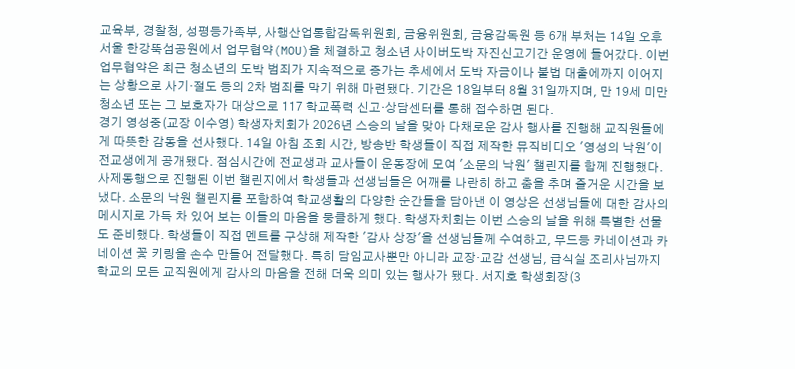교육부, 경찰청, 성평등가족부, 사행산업통합감독위원회, 금융위원회, 금융감독원 등 6개 부처는 14일 오후 서울 한강뚝섬공원에서 업무협약(MOU)을 체결하고 청소년 사이버도박 자진신고기간 운영에 들어갔다. 이번 업무협약은 최근 청소년의 도박 범죄가 지속적으로 증가는 추세에서 도박 자금이나 불법 대출에까지 이어지는 상황으로 사기·절도 등의 2차 범죄를 막기 위해 마련됐다. 기간은 18일부터 8월 31일까지며, 만 19세 미만 청소년 또는 그 보호자가 대상으로 117 학교폭력 신고·상담센터를 통해 접수하면 된다.
경기 영성중(교장 이수영) 학생자치회가 2026년 스승의 날을 맞아 다채로운 감사 행사를 진행해 교직원들에게 따뜻한 감동을 선사했다. 14일 아침 조회 시간, 방송반 학생들이 직접 제작한 뮤직비디오 '영성의 낙원'이 전교생에게 공개됐다. 점심시간에 전교생과 교사들이 운동장에 모여 '소문의 낙원' 챌린지를 함께 진행했다. 사제동행으로 진행된 이번 챌린지에서 학생들과 선생님들은 어깨를 나란히 하고 춤을 추며 즐거운 시간을 보냈다. 소문의 낙원 챌린지를 포함하여 학교생활의 다양한 순간들을 담아낸 이 영상은 선생님들에 대한 감사의 메시지로 가득 차 있어 보는 이들의 마음을 뭉클하게 했다. 학생자치회는 이번 스승의 날을 위해 특별한 선물도 준비했다. 학생들이 직접 멘트를 구상해 제작한 '감사 상장'을 선생님들께 수여하고, 무드등 카네이션과 카네이션 꽃 키링을 손수 만들어 전달했다. 특히 담임교사뿐만 아니라 교장·교감 선생님, 급식실 조리사님까지 학교의 모든 교직원에게 감사의 마음을 전해 더욱 의미 있는 행사가 됐다. 서지호 학생회장(3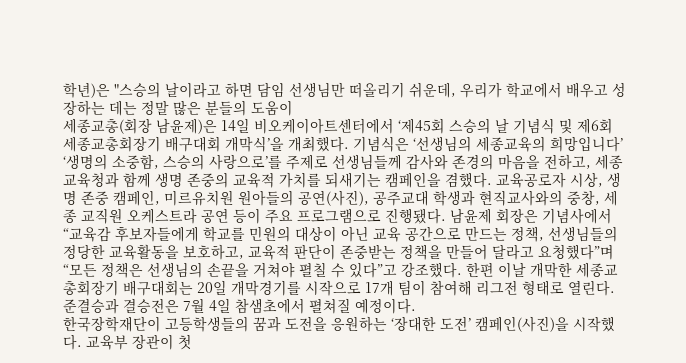학년)은 "스승의 날이라고 하면 담임 선생님만 떠올리기 쉬운데, 우리가 학교에서 배우고 성장하는 데는 정말 많은 분들의 도움이
세종교총(회장 남윤제)은 14일 비오케이아트센터에서 ‘제45회 스승의 날 기념식 및 제6회 세종교총회장기 배구대회 개막식’을 개최했다. 기념식은 ‘선생님의 세종교육의 희망입니다’ ‘생명의 소중함, 스승의 사랑으로’를 주제로 선생님들께 감사와 존경의 마음을 전하고, 세종교육청과 함께 생명 존중의 교육적 가치를 되새기는 캠페인을 겸했다. 교육공로자 시상, 생명 존중 캠페인, 미르유치원 원아들의 공연(사진), 공주교대 학생과 현직교사와의 중창, 세종 교직원 오케스트라 공연 등이 주요 프로그램으로 진행됐다. 남윤제 회장은 기념사에서 “교육감 후보자들에게 학교를 민원의 대상이 아닌 교육 공간으로 만드는 정책, 선생님들의 정당한 교육활동을 보호하고, 교육적 판단이 존중받는 정책을 만들어 달라고 요청했다”며 “모든 정책은 선생님의 손끝을 거쳐야 펼칠 수 있다”고 강조했다. 한편 이날 개막한 세종교총회장기 배구대회는 20일 개막경기를 시작으로 17개 팀이 참여해 리그전 형태로 열린다. 준결승과 결승전은 7월 4일 참샘초에서 펼쳐질 예정이다.
한국장학재단이 고등학생들의 꿈과 도전을 응원하는 ‘장대한 도전’ 캠페인(사진)을 시작했다. 교육부 장관이 첫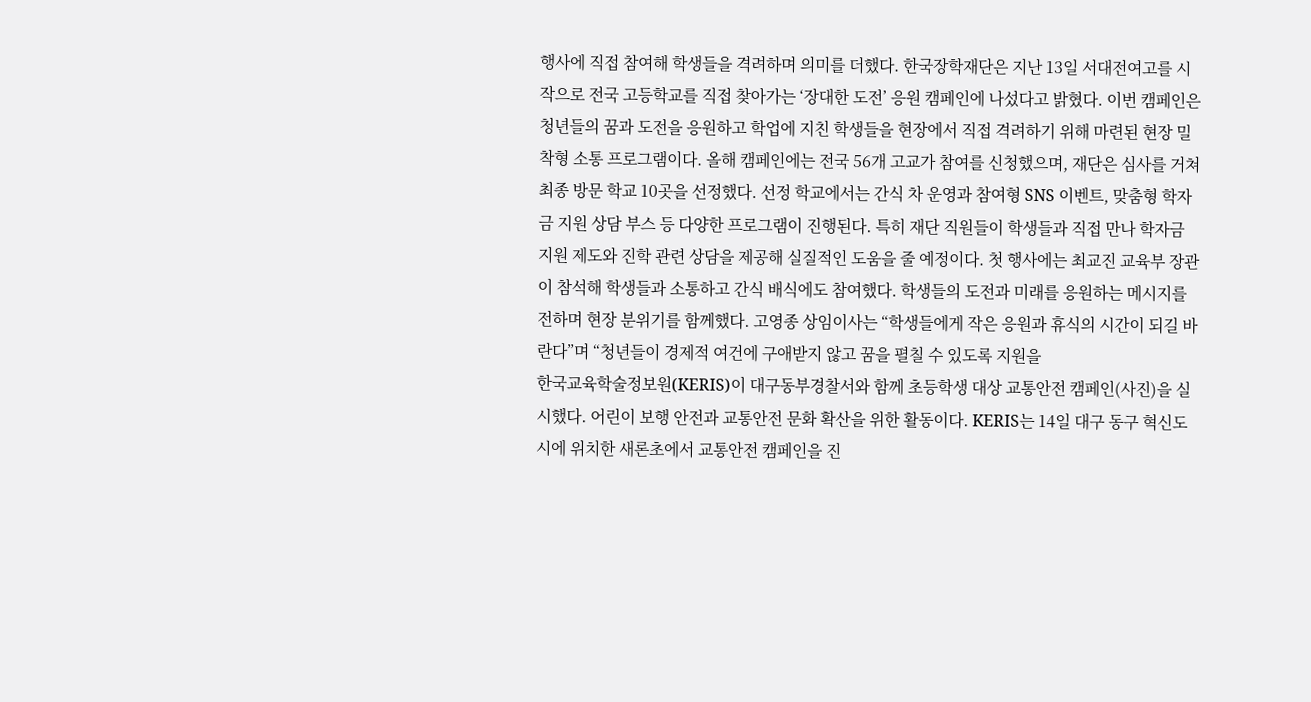행사에 직접 참여해 학생들을 격려하며 의미를 더했다. 한국장학재단은 지난 13일 서대전여고를 시작으로 전국 고등학교를 직접 찾아가는 ‘장대한 도전’ 응원 캠페인에 나섰다고 밝혔다. 이번 캠페인은 청년들의 꿈과 도전을 응원하고 학업에 지친 학생들을 현장에서 직접 격려하기 위해 마련된 현장 밀착형 소통 프로그램이다. 올해 캠페인에는 전국 56개 고교가 참여를 신청했으며, 재단은 심사를 거쳐 최종 방문 학교 10곳을 선정했다. 선정 학교에서는 간식 차 운영과 참여형 SNS 이벤트, 맞춤형 학자금 지원 상담 부스 등 다양한 프로그램이 진행된다. 특히 재단 직원들이 학생들과 직접 만나 학자금 지원 제도와 진학 관련 상담을 제공해 실질적인 도움을 줄 예정이다. 첫 행사에는 최교진 교육부 장관이 참석해 학생들과 소통하고 간식 배식에도 참여했다. 학생들의 도전과 미래를 응원하는 메시지를 전하며 현장 분위기를 함께했다. 고영종 상임이사는 “학생들에게 작은 응원과 휴식의 시간이 되길 바란다”며 “청년들이 경제적 여건에 구애받지 않고 꿈을 펼칠 수 있도록 지원을
한국교육학술정보원(KERIS)이 대구동부경찰서와 함께 초등학생 대상 교통안전 캠페인(사진)을 실시했다. 어린이 보행 안전과 교통안전 문화 확산을 위한 활동이다. KERIS는 14일 대구 동구 혁신도시에 위치한 새론초에서 교통안전 캠페인을 진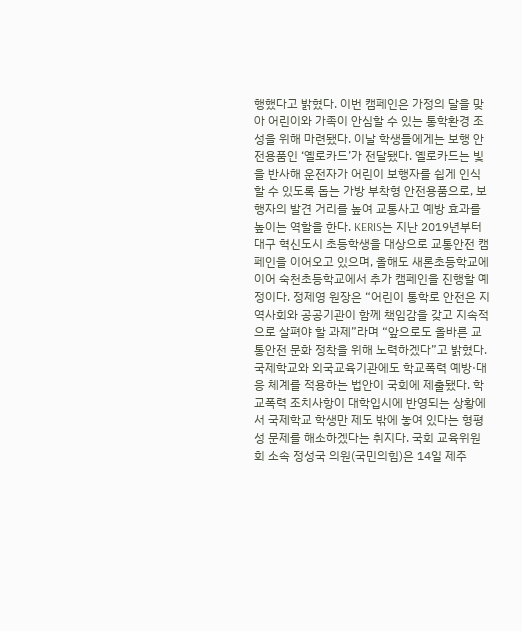행했다고 밝혔다. 이번 캠페인은 가정의 달을 맞아 어린이와 가족이 안심할 수 있는 통학환경 조성을 위해 마련됐다. 이날 학생들에게는 보행 안전용품인 ‘옐로카드’가 전달됐다. 옐로카드는 빛을 반사해 운전자가 어린이 보행자를 쉽게 인식할 수 있도록 돕는 가방 부착형 안전용품으로, 보행자의 발견 거리를 높여 교통사고 예방 효과를 높이는 역할을 한다. KERIS는 지난 2019년부터 대구 혁신도시 초등학생을 대상으로 교통안전 캠페인을 이어오고 있으며, 올해도 새론초등학교에 이어 숙천초등학교에서 추가 캠페인을 진행할 예정이다. 정제영 원장은 “어린이 통학로 안전은 지역사회와 공공기관이 함께 책임감을 갖고 지속적으로 살펴야 할 과제”라며 “앞으로도 올바른 교통안전 문화 정착을 위해 노력하겠다”고 밝혔다.
국제학교와 외국교육기관에도 학교폭력 예방·대응 체계를 적용하는 법안이 국회에 제출됐다. 학교폭력 조치사항이 대학입시에 반영되는 상황에서 국제학교 학생만 제도 밖에 놓여 있다는 형평성 문제를 해소하겠다는 취지다. 국회 교육위원회 소속 정성국 의원(국민의힘)은 14일 제주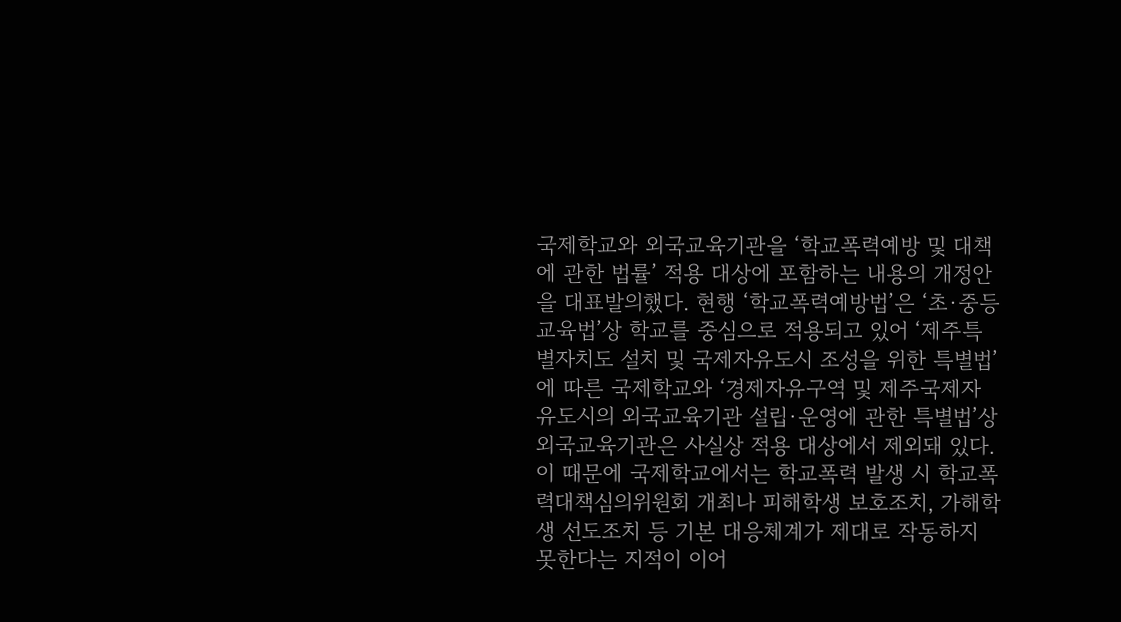국제학교와 외국교육기관을 ‘학교폭력예방 및 대책에 관한 법률’ 적용 대상에 포함하는 내용의 개정안을 대표발의했다. 현행 ‘학교폭력예방법’은 ‘초·중등교육법’상 학교를 중심으로 적용되고 있어 ‘제주특별자치도 설치 및 국제자유도시 조성을 위한 특별법’에 따른 국제학교와 ‘경제자유구역 및 제주국제자유도시의 외국교육기관 설립·운영에 관한 특별법’상 외국교육기관은 사실상 적용 대상에서 제외돼 있다. 이 때문에 국제학교에서는 학교폭력 발생 시 학교폭력대책심의위원회 개최나 피해학생 보호조치, 가해학생 선도조치 등 기본 대응체계가 제대로 작동하지 못한다는 지적이 이어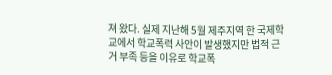져 왔다. 실제 지난해 5월 제주지역 한 국제학교에서 학교폭력 사안이 발생했지만 법적 근거 부족 등을 이유로 학교폭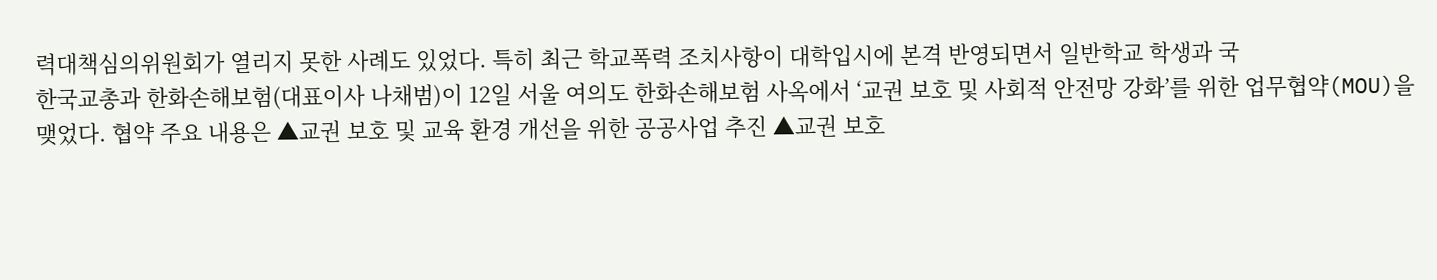력대책심의위원회가 열리지 못한 사례도 있었다. 특히 최근 학교폭력 조치사항이 대학입시에 본격 반영되면서 일반학교 학생과 국
한국교총과 한화손해보험(대표이사 나채범)이 12일 서울 여의도 한화손해보험 사옥에서 ‘교권 보호 및 사회적 안전망 강화’를 위한 업무협약(MOU)을 맺었다. 협약 주요 내용은 ▲교권 보호 및 교육 환경 개선을 위한 공공사업 추진 ▲교권 보호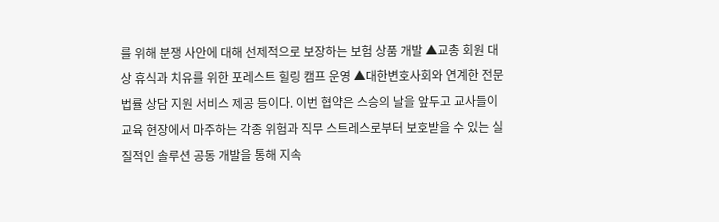를 위해 분쟁 사안에 대해 선제적으로 보장하는 보험 상품 개발 ▲교총 회원 대상 휴식과 치유를 위한 포레스트 힐링 캠프 운영 ▲대한변호사회와 연계한 전문 법률 상담 지원 서비스 제공 등이다. 이번 협약은 스승의 날을 앞두고 교사들이 교육 현장에서 마주하는 각종 위험과 직무 스트레스로부터 보호받을 수 있는 실질적인 솔루션 공동 개발을 통해 지속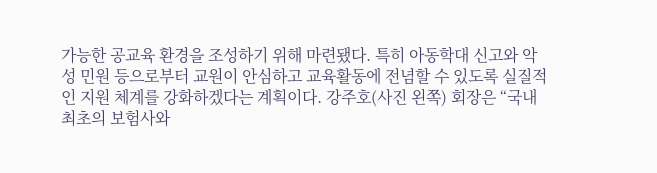가능한 공교육 환경을 조성하기 위해 마련됐다. 특히 아동학대 신고와 악성 민원 등으로부터 교원이 안심하고 교육활동에 전념할 수 있도록 실질적인 지원 체계를 강화하겠다는 계획이다. 강주호(사진 왼쪽) 회장은 “국내 최초의 보험사와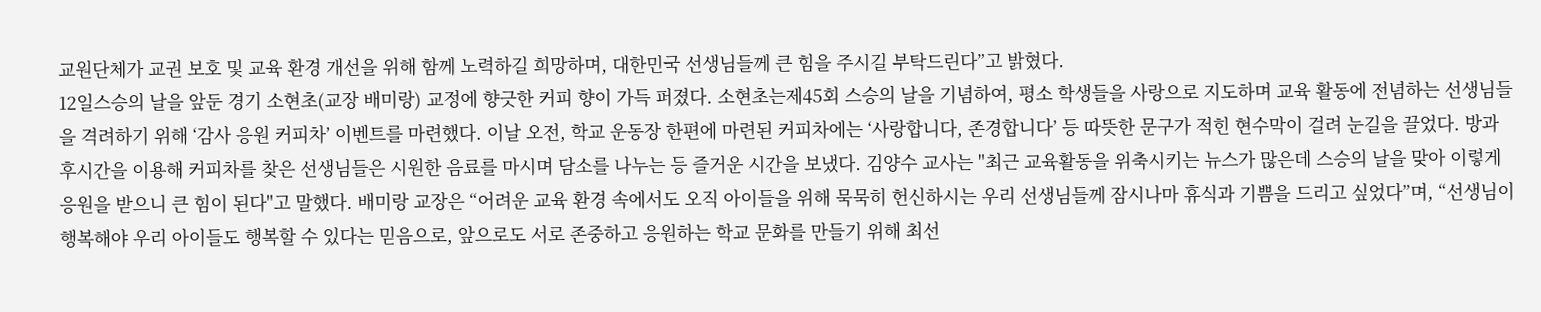교원단체가 교권 보호 및 교육 환경 개선을 위해 함께 노력하길 희망하며, 대한민국 선생님들께 큰 힘을 주시길 부탁드린다”고 밝혔다.
12일스승의 날을 앞둔 경기 소현초(교장 배미랑) 교정에 향긋한 커피 향이 가득 퍼졌다. 소현초는제45회 스승의 날을 기념하여, 평소 학생들을 사랑으로 지도하며 교육 활동에 전념하는 선생님들을 격려하기 위해 ‘감사 응원 커피차’ 이벤트를 마련했다. 이날 오전, 학교 운동장 한편에 마련된 커피차에는 ‘사랑합니다, 존경합니다’ 등 따뜻한 문구가 적힌 현수막이 걸려 눈길을 끌었다. 방과후시간을 이용해 커피차를 찾은 선생님들은 시원한 음료를 마시며 담소를 나누는 등 즐거운 시간을 보냈다. 김양수 교사는 "최근 교육활동을 위축시키는 뉴스가 많은데 스승의 날을 맞아 이렇게 응원을 받으니 큰 힘이 된다"고 말했다. 배미랑 교장은 “어려운 교육 환경 속에서도 오직 아이들을 위해 묵묵히 헌신하시는 우리 선생님들께 잠시나마 휴식과 기쁨을 드리고 싶었다”며, “선생님이 행복해야 우리 아이들도 행복할 수 있다는 믿음으로, 앞으로도 서로 존중하고 응원하는 학교 문화를 만들기 위해 최선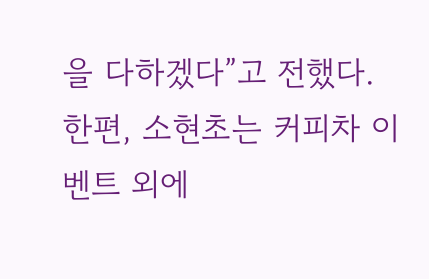을 다하겠다”고 전했다. 한편, 소현초는 커피차 이벤트 외에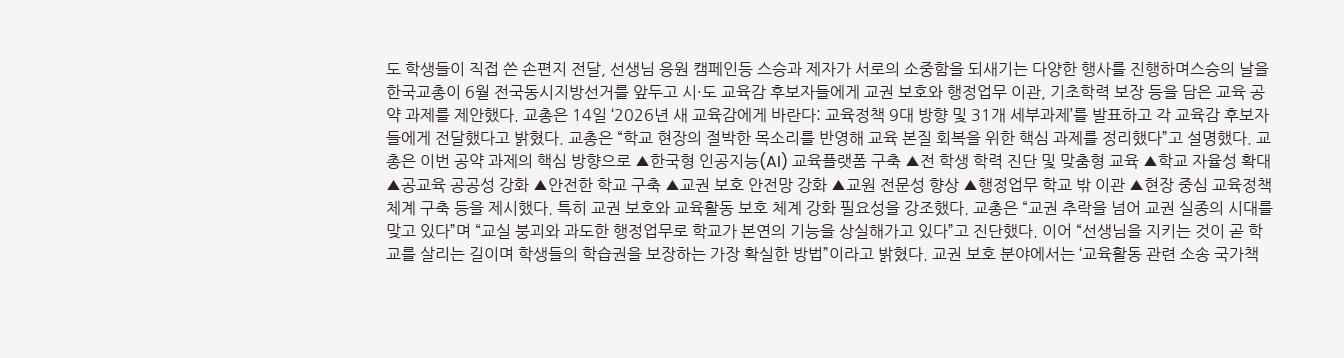도 학생들이 직접 쓴 손편지 전달, 선생님 응원 캠페인등 스승과 제자가 서로의 소중함을 되새기는 다양한 행사를 진행하며스승의 날을
한국교총이 6월 전국동시지방선거를 앞두고 시·도 교육감 후보자들에게 교권 보호와 행정업무 이관, 기초학력 보장 등을 담은 교육 공약 과제를 제안했다. 교총은 14일 ‘2026년 새 교육감에게 바란다: 교육정책 9대 방향 및 31개 세부과제’를 발표하고 각 교육감 후보자들에게 전달했다고 밝혔다. 교총은 “학교 현장의 절박한 목소리를 반영해 교육 본질 회복을 위한 핵심 과제를 정리했다”고 설명했다. 교총은 이번 공약 과제의 핵심 방향으로 ▲한국형 인공지능(AI) 교육플랫폼 구축 ▲전 학생 학력 진단 및 맞춤형 교육 ▲학교 자율성 확대 ▲공교육 공공성 강화 ▲안전한 학교 구축 ▲교권 보호 안전망 강화 ▲교원 전문성 향상 ▲행정업무 학교 밖 이관 ▲현장 중심 교육정책 체계 구축 등을 제시했다. 특히 교권 보호와 교육활동 보호 체계 강화 필요성을 강조했다. 교총은 “교권 추락을 넘어 교권 실종의 시대를 맞고 있다”며 “교실 붕괴와 과도한 행정업무로 학교가 본연의 기능을 상실해가고 있다”고 진단했다. 이어 “선생님을 지키는 것이 곧 학교를 살리는 길이며 학생들의 학습권을 보장하는 가장 확실한 방법”이라고 밝혔다. 교권 보호 분야에서는 ‘교육활동 관련 소송 국가책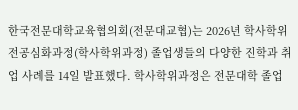한국전문대학교육협의회(전문대교협)는 2026년 학사학위 전공심화과정(학사학위과정) 졸업생들의 다양한 진학과 취업 사례를 14일 발표했다. 학사학위과정은 전문대학 졸업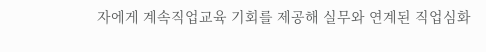자에게 계속직업교육 기회를 제공해 실무와 연계된 직업심화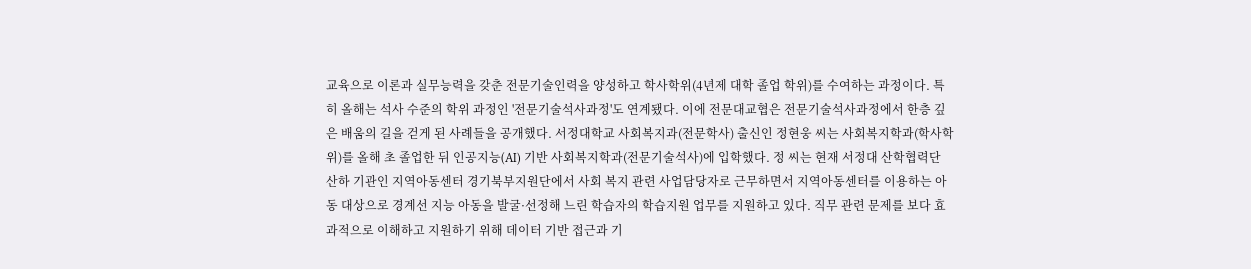교육으로 이론과 실무능력을 갖춘 전문기술인력을 양성하고 학사학위(4년제 대학 졸업 학위)를 수여하는 과정이다. 특히 올해는 석사 수준의 학위 과정인 '전문기술석사과정'도 연계됐다. 이에 전문대교협은 전문기술석사과정에서 한층 깊은 배움의 길을 걷게 된 사례들을 공개했다. 서정대학교 사회복지과(전문학사) 출신인 정현웅 씨는 사회복지학과(학사학위)를 올해 초 졸업한 뒤 인공지능(AI) 기반 사회복지학과(전문기술석사)에 입학했다. 정 씨는 현재 서정대 산학협력단 산하 기관인 지역아동센터 경기북부지원단에서 사회 복지 관련 사업담당자로 근무하면서 지역아동센터를 이용하는 아동 대상으로 경계선 지능 아동을 발굴·선정해 느린 학습자의 학습지원 업무를 지원하고 있다. 직무 관련 문제를 보다 효과적으로 이해하고 지원하기 위해 데이터 기반 접근과 기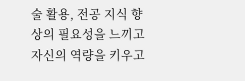술 활용, 전공 지식 향상의 필요성을 느끼고 자신의 역량을 키우고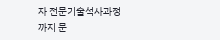자 전문기술석사과정까지 문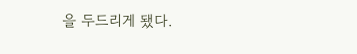을 두드리게 됐다.